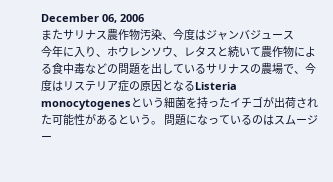December 06, 2006
またサリナス農作物汚染、今度はジャンバジュース
今年に入り、ホウレンソウ、レタスと続いて農作物による食中毒などの問題を出しているサリナスの農場で、今度はリステリア症の原因となるListeria monocytogenesという細菌を持ったイチゴが出荷された可能性があるという。 問題になっているのはスムージー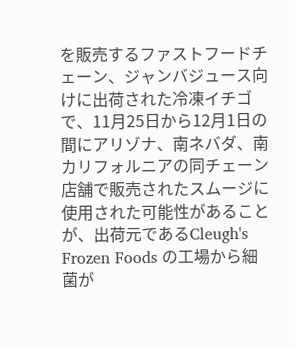を販売するファストフードチェーン、ジャンバジュース向けに出荷された冷凍イチゴで、11月25日から12月1日の間にアリゾナ、南ネバダ、南カリフォルニアの同チェーン店舗で販売されたスムージに使用された可能性があることが、出荷元であるCleugh's Frozen Foods の工場から細菌が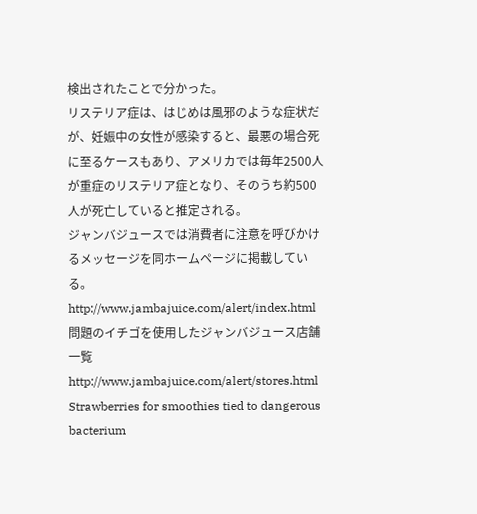検出されたことで分かった。
リステリア症は、はじめは風邪のような症状だが、妊娠中の女性が感染すると、最悪の場合死に至るケースもあり、アメリカでは毎年2500人が重症のリステリア症となり、そのうち約500人が死亡していると推定される。
ジャンバジュースでは消費者に注意を呼びかけるメッセージを同ホームページに掲載している。
http://www.jambajuice.com/alert/index.html
問題のイチゴを使用したジャンバジュース店舗一覧
http://www.jambajuice.com/alert/stores.html
Strawberries for smoothies tied to dangerous bacterium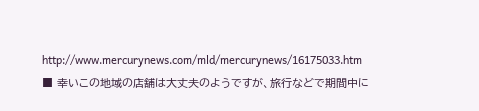http://www.mercurynews.com/mld/mercurynews/16175033.htm
■ 幸いこの地域の店舗は大丈夫のようですが、旅行などで期間中に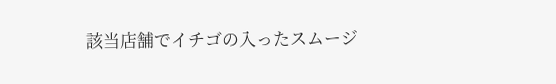該当店舗でイチゴの入ったスムージ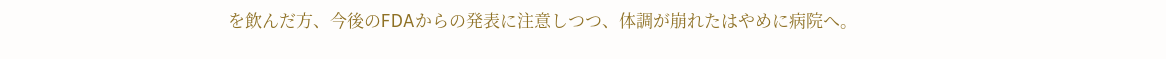を飲んだ方、今後のFDAからの発表に注意しつつ、体調が崩れたはやめに病院へ。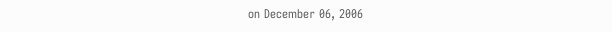on December 06, 2006